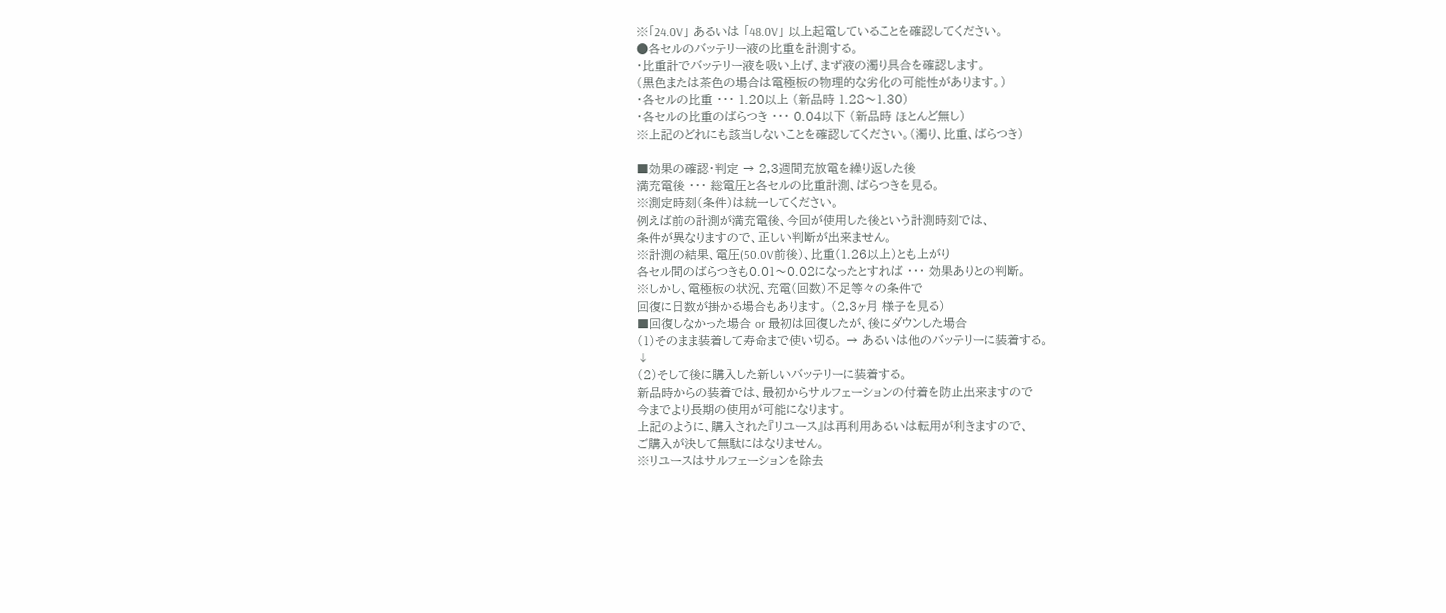※「24.0V」 あるいは 「48.0V」 以上起電していることを確認してください。
●各セルのバッテリー液の比重を計測する。
・比重計でバッテリー液を吸い上げ、まず液の濁り具合を確認します。
(黒色または茶色の場合は電極板の物理的な劣化の可能性があります。)
・各セルの比重 ・・・ 1.20以上 (新品時 1.28〜1.30)
・各セルの比重のばらつき ・・・ 0.04以下 (新品時 ほとんど無し)
※上記のどれにも該当しないことを確認してください。(濁り、比重、ばらつき)

■効果の確認・判定 → 2,3週間充放電を繰り返した後
満充電後 ・・・ 総電圧と各セルの比重計測、ばらつきを見る。
※測定時刻(条件)は統一してください。
例えば前の計測が満充電後、今回が使用した後という計測時刻では、
条件が異なりますので、正しい判断が出来ません。
※計測の結果、電圧(50.0V前後)、比重(1.26以上)とも上がり
各セル間のばらつきも0.01〜0.02になったとすれば ・・・ 効果ありとの判断。
※しかし、電極板の状況、充電(回数)不足等々の条件で
回復に日数が掛かる場合もあります。 (2,3ヶ月 様子を見る)
■回復しなかった場合 or 最初は回復したが、後にダウンした場合
(1)そのまま装着して寿命まで使い切る。 → あるいは他のバッテリーに装着する。
↓
(2)そして後に購入した新しいバッテリーに装着する。
新品時からの装着では、最初からサルフェーションの付着を防止出来ますので
今までより長期の使用が可能になります。
上記のように、購入された『リユース』は再利用あるいは転用が利きますので、
ご購入が決して無駄にはなりません。
※リユースはサルフェーションを除去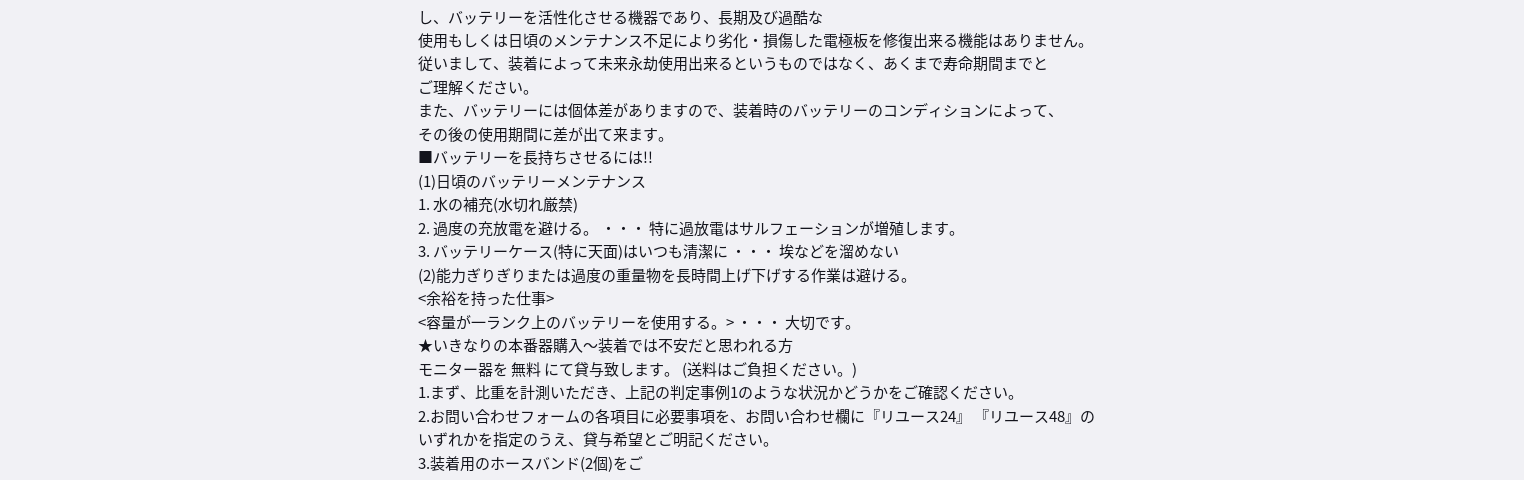し、バッテリーを活性化させる機器であり、長期及び過酷な
使用もしくは日頃のメンテナンス不足により劣化・損傷した電極板を修復出来る機能はありません。
従いまして、装着によって未来永劫使用出来るというものではなく、あくまで寿命期間までと
ご理解ください。
また、バッテリーには個体差がありますので、装着時のバッテリーのコンディションによって、
その後の使用期間に差が出て来ます。
■バッテリーを長持ちさせるには!!
(1)日頃のバッテリーメンテナンス
1. 水の補充(水切れ厳禁)
2. 過度の充放電を避ける。 ・・・ 特に過放電はサルフェーションが増殖します。
3. バッテリーケース(特に天面)はいつも清潔に ・・・ 埃などを溜めない
(2)能力ぎりぎりまたは過度の重量物を長時間上げ下げする作業は避ける。
<余裕を持った仕事>
<容量が一ランク上のバッテリーを使用する。> ・・・ 大切です。
★いきなりの本番器購入〜装着では不安だと思われる方
モニター器を 無料 にて貸与致します。 (送料はご負担ください。)
1.まず、比重を計測いただき、上記の判定事例1のような状況かどうかをご確認ください。
2.お問い合わせフォームの各項目に必要事項を、お問い合わせ欄に『リユース24』 『リユース48』の
いずれかを指定のうえ、貸与希望とご明記ください。
3.装着用のホースバンド(2個)をご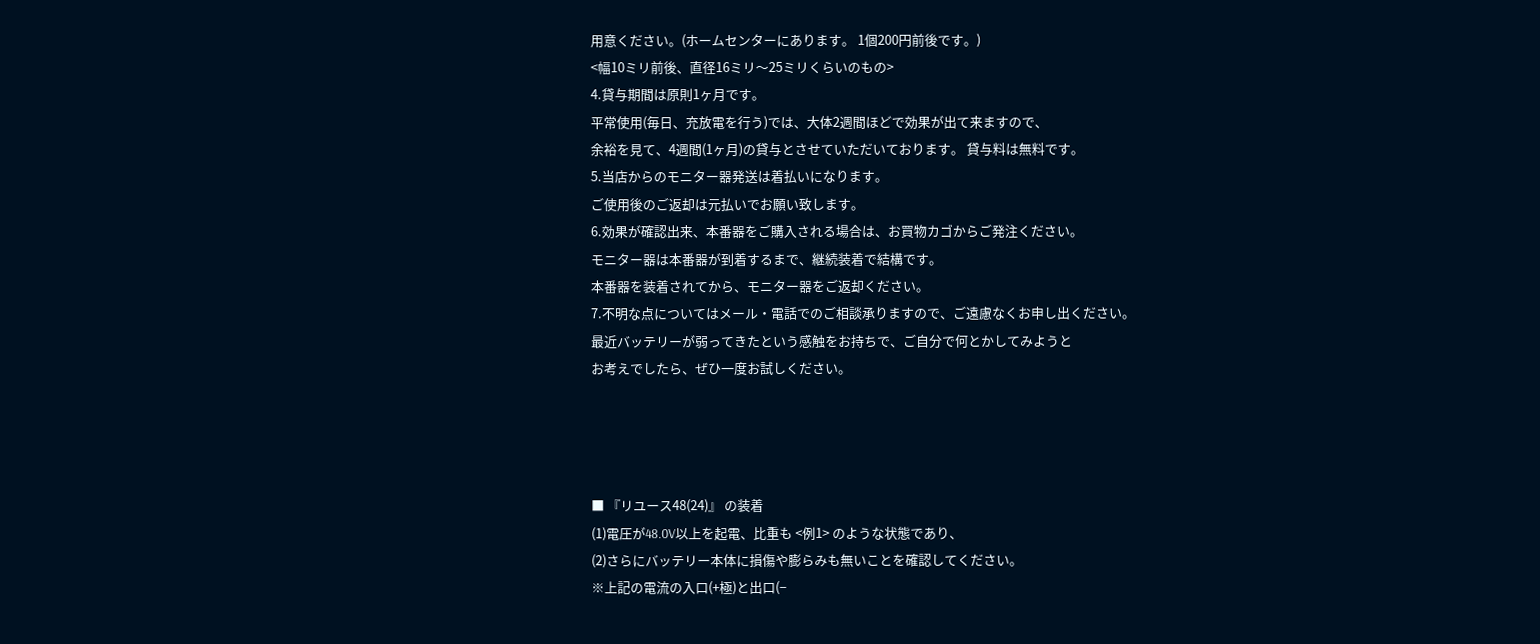用意ください。(ホームセンターにあります。 1個200円前後です。)
<幅10ミリ前後、直径16ミリ〜25ミリくらいのもの>
4.貸与期間は原則1ヶ月です。
平常使用(毎日、充放電を行う)では、大体2週間ほどで効果が出て来ますので、
余裕を見て、4週間(1ヶ月)の貸与とさせていただいております。 貸与料は無料です。
5.当店からのモニター器発送は着払いになります。
ご使用後のご返却は元払いでお願い致します。
6.効果が確認出来、本番器をご購入される場合は、お買物カゴからご発注ください。
モニター器は本番器が到着するまで、継続装着で結構です。
本番器を装着されてから、モニター器をご返却ください。
7.不明な点についてはメール・電話でのご相談承りますので、ご遠慮なくお申し出ください。
最近バッテリーが弱ってきたという感触をお持ちで、ご自分で何とかしてみようと
お考えでしたら、ぜひ一度お試しください。




■ 『リユース48(24)』 の装着
(1)電圧が48.0V以上を起電、比重も <例1> のような状態であり、
(2)さらにバッテリー本体に損傷や膨らみも無いことを確認してください。
※上記の電流の入口(+極)と出口(−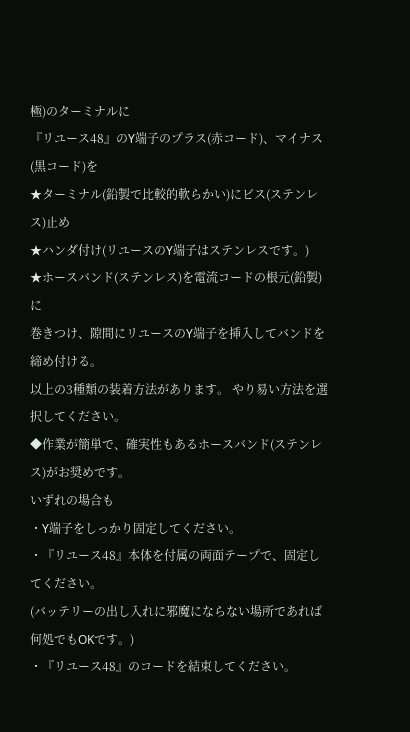極)のターミナルに
『リユース48』のY端子のプラス(赤コード)、マイナス(黒コード)を
★ターミナル(鉛製で比較的軟らかい)にビス(ステンレス)止め
★ハンダ付け(リユースのY端子はステンレスです。)
★ホースバンド(ステンレス)を電流コードの根元(鉛製)に
巻きつけ、隙間にリユースのY端子を挿入してバンドを締め付ける。
以上の3種類の装着方法があります。 やり易い方法を選択してください。
◆作業が簡単で、確実性もあるホースバンド(ステンレス)がお奨めです。
いずれの場合も
・Y端子をしっかり固定してください。
・『リユース48』本体を付属の両面テープで、固定してください。
(バッテリーの出し入れに邪魔にならない場所であれば何処でもOKです。)
・『リユース48』のコードを結束してください。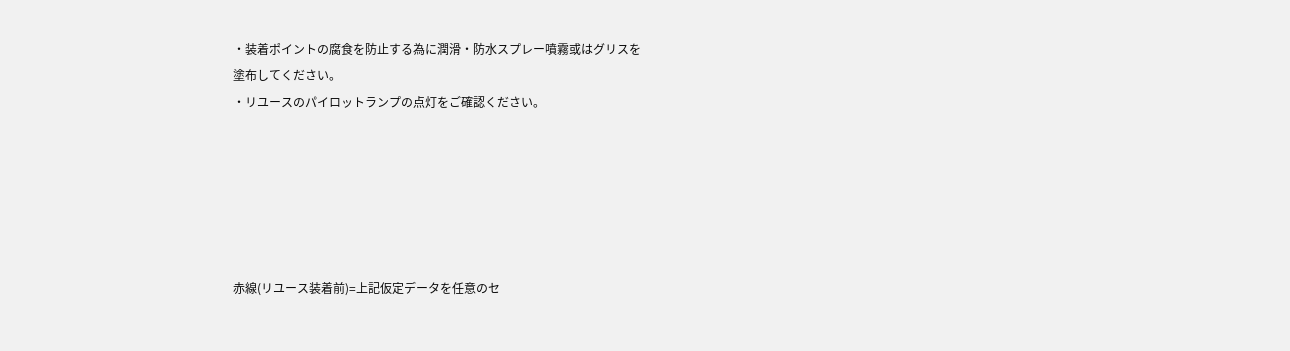・装着ポイントの腐食を防止する為に潤滑・防水スプレー噴霧或はグリスを
塗布してください。
・リユースのパイロットランプの点灯をご確認ください。






赤線(リユース装着前)=上記仮定データを任意のセ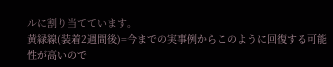ルに割り当てています。
黄緑線(装着2週間後)=今までの実事例からこのように回復する可能性が高いので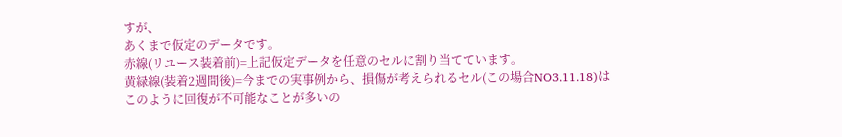すが、
あくまで仮定のデータです。
赤線(リユース装着前)=上記仮定データを任意のセルに割り当てています。
黄緑線(装着2週間後)=今までの実事例から、損傷が考えられるセル(この場合NO3.11.18)は
このように回復が不可能なことが多いの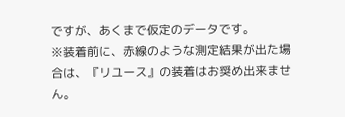ですが、あくまで仮定のデータです。
※装着前に、赤線のような測定結果が出た場合は、『リユース』の装着はお奨め出来ません。